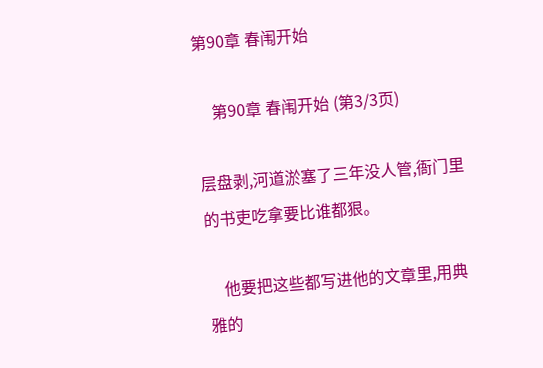第90章 春闱开始

    第90章 春闱开始 (第3/3页)

层盘剥,河道淤塞了三年没人管,衙门里的书吏吃拿要比谁都狠。

    他要把这些都写进他的文章里,用典雅的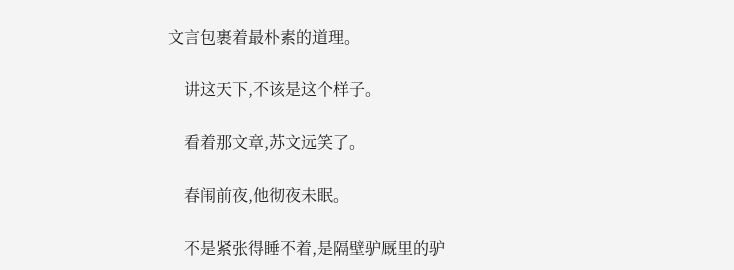文言包裹着最朴素的道理。

    讲这天下,不该是这个样子。

    看着那文章,苏文远笑了。

    春闱前夜,他彻夜未眠。

    不是紧张得睡不着,是隔壁驴厩里的驴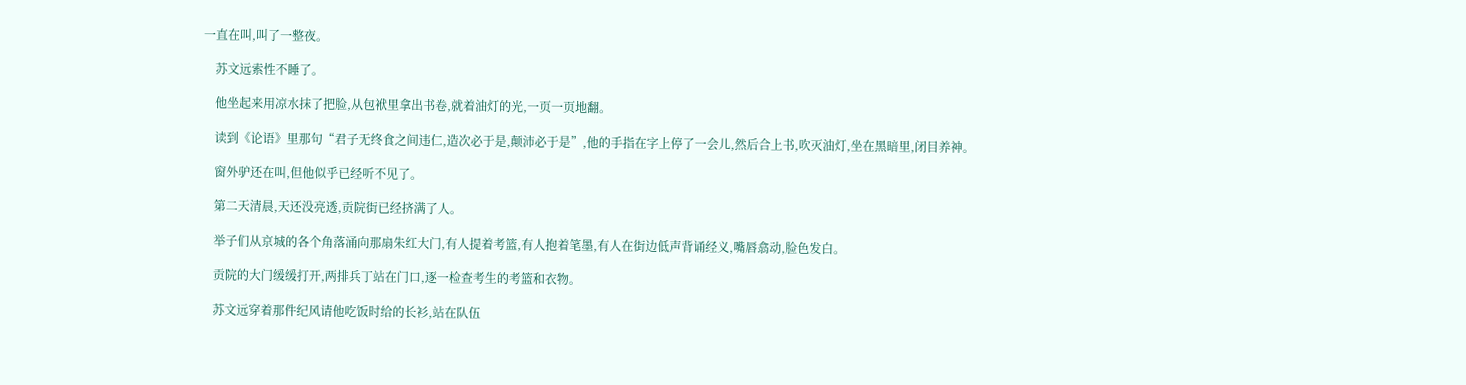一直在叫,叫了一整夜。

    苏文远索性不睡了。

    他坐起来用凉水抹了把脸,从包袱里拿出书卷,就着油灯的光,一页一页地翻。

    读到《论语》里那句“君子无终食之间违仁,造次必于是,颠沛必于是”,他的手指在字上停了一会儿,然后合上书,吹灭油灯,坐在黑暗里,闭目养神。

    窗外驴还在叫,但他似乎已经听不见了。

    第二天清晨,天还没亮透,贡院街已经挤满了人。

    举子们从京城的各个角落涌向那扇朱红大门,有人提着考篮,有人抱着笔墨,有人在街边低声背诵经义,嘴唇翕动,脸色发白。

    贡院的大门缓缓打开,两排兵丁站在门口,逐一检查考生的考篮和衣物。

    苏文远穿着那件纪风请他吃饭时给的长衫,站在队伍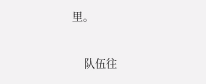里。

    队伍往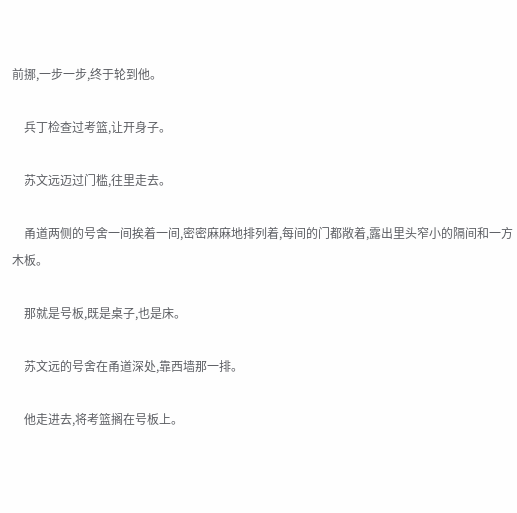前挪,一步一步,终于轮到他。

    兵丁检查过考篮,让开身子。

    苏文远迈过门槛,往里走去。

    甬道两侧的号舍一间挨着一间,密密麻麻地排列着,每间的门都敞着,露出里头窄小的隔间和一方木板。

    那就是号板,既是桌子,也是床。

    苏文远的号舍在甬道深处,靠西墙那一排。

    他走进去,将考篮搁在号板上。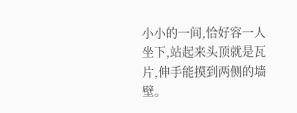小小的一间,恰好容一人坐下,站起来头顶就是瓦片,伸手能摸到两侧的墙壁。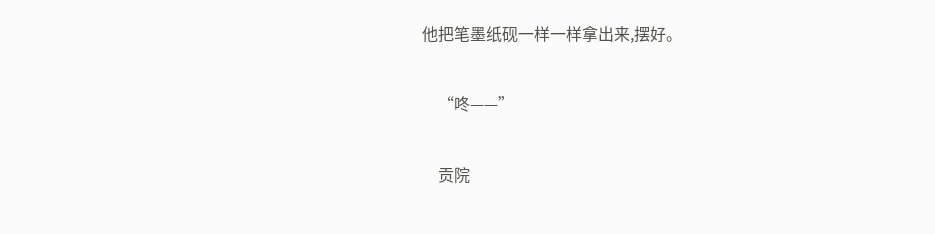他把笔墨纸砚一样一样拿出来,摆好。

    “咚——”

    贡院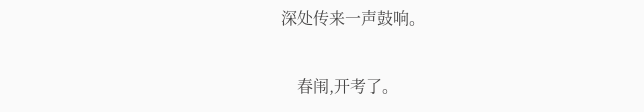深处传来一声鼓响。

    春闱,开考了。